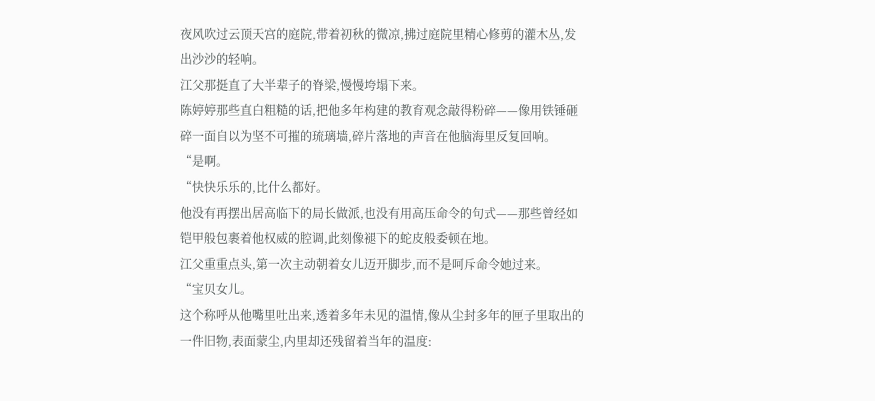夜风吹过云顶天宫的庭院,带着初秋的微凉,拂过庭院里精心修剪的灌木丛,发出沙沙的轻响。
江父那挺直了大半辈子的脊梁,慢慢垮塌下来。
陈婷婷那些直白粗糙的话,把他多年构建的教育观念敲得粉碎——像用铁锤砸碎一面自以为坚不可摧的琉璃墙,碎片落地的声音在他脑海里反复回响。
“是啊。
“快快乐乐的,比什么都好。
他没有再摆出居高临下的局长做派,也没有用高压命令的句式——那些曾经如铠甲般包裹着他权威的腔调,此刻像褪下的蛇皮般委顿在地。
江父重重点头,第一次主动朝着女儿迈开脚步,而不是呵斥命令她过来。
“宝贝女儿。
这个称呼从他嘴里吐出来,透着多年未见的温情,像从尘封多年的匣子里取出的一件旧物,表面蒙尘,内里却还残留着当年的温度: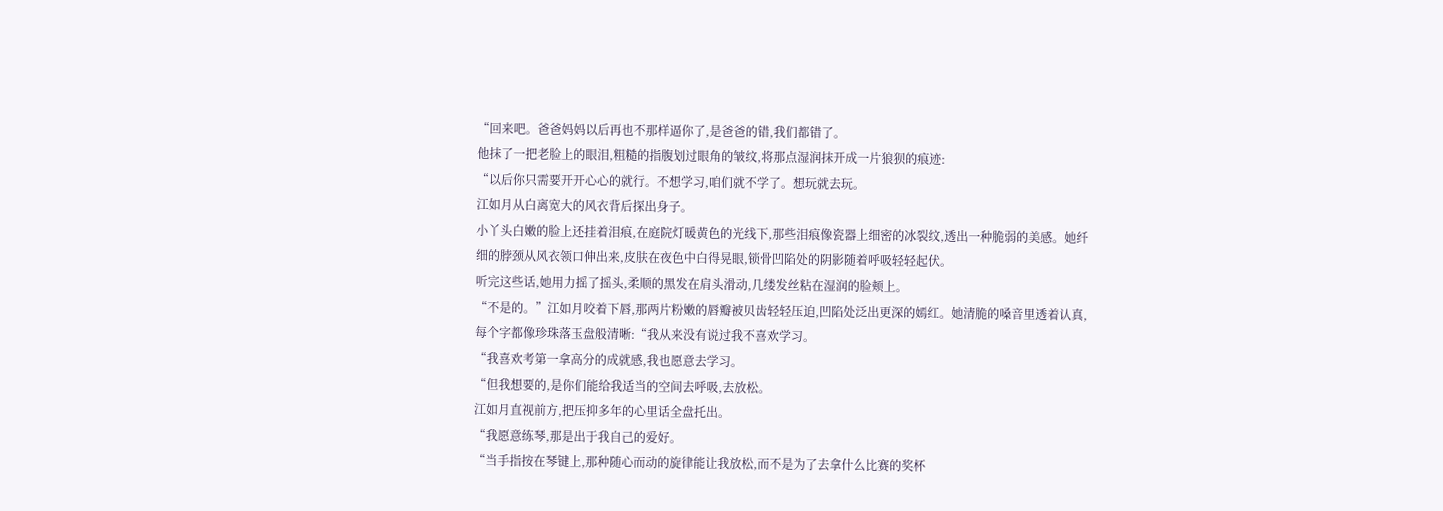“回来吧。爸爸妈妈以后再也不那样逼你了,是爸爸的错,我们都错了。
他抹了一把老脸上的眼泪,粗糙的指腹划过眼角的皱纹,将那点湿润抹开成一片狼狈的痕迹:
“以后你只需要开开心心的就行。不想学习,咱们就不学了。想玩就去玩。
江如月从白离宽大的风衣背后探出身子。
小丫头白嫩的脸上还挂着泪痕,在庭院灯暖黄色的光线下,那些泪痕像瓷器上细密的冰裂纹,透出一种脆弱的美感。她纤细的脖颈从风衣领口伸出来,皮肤在夜色中白得晃眼,锁骨凹陷处的阴影随着呼吸轻轻起伏。
听完这些话,她用力摇了摇头,柔顺的黑发在肩头滑动,几缕发丝粘在湿润的脸颊上。
“不是的。”江如月咬着下唇,那两片粉嫩的唇瓣被贝齿轻轻压迫,凹陷处泛出更深的嫣红。她清脆的嗓音里透着认真,每个字都像珍珠落玉盘般清晰:“我从来没有说过我不喜欢学习。
“我喜欢考第一拿高分的成就感,我也愿意去学习。
“但我想要的,是你们能给我适当的空间去呼吸,去放松。
江如月直视前方,把压抑多年的心里话全盘托出。
“我愿意练琴,那是出于我自己的爱好。
“当手指按在琴键上,那种随心而动的旋律能让我放松,而不是为了去拿什么比赛的奖杯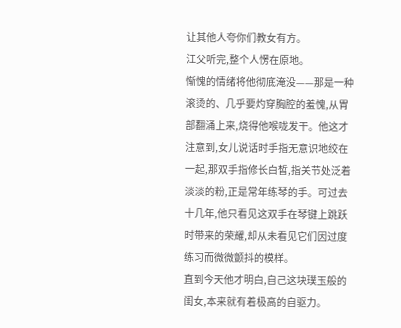让其他人夸你们教女有方。
江父听完,整个人愣在原地。
惭愧的情绪将他彻底淹没——那是一种滚烫的、几乎要灼穿胸腔的羞愧,从胃部翻涌上来,烧得他喉咙发干。他这才注意到,女儿说话时手指无意识地绞在一起,那双手指修长白皙,指关节处泛着淡淡的粉,正是常年练琴的手。可过去十几年,他只看见这双手在琴键上跳跃时带来的荣耀,却从未看见它们因过度练习而微微颤抖的模样。
直到今天他才明白,自己这块璞玉般的闺女,本来就有着极高的自驱力。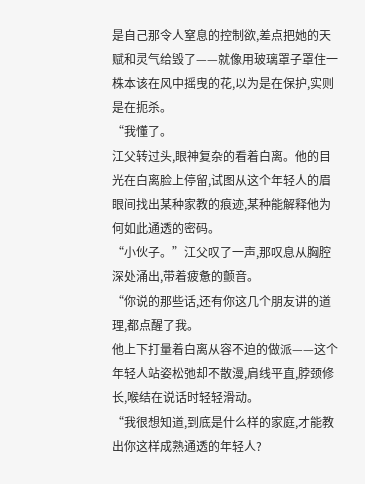是自己那令人窒息的控制欲,差点把她的天赋和灵气给毁了——就像用玻璃罩子罩住一株本该在风中摇曳的花,以为是在保护,实则是在扼杀。
“我懂了。
江父转过头,眼神复杂的看着白离。他的目光在白离脸上停留,试图从这个年轻人的眉眼间找出某种家教的痕迹,某种能解释他为何如此通透的密码。
“小伙子。”江父叹了一声,那叹息从胸腔深处涌出,带着疲惫的颤音。
“你说的那些话,还有你这几个朋友讲的道理,都点醒了我。
他上下打量着白离从容不迫的做派——这个年轻人站姿松弛却不散漫,肩线平直,脖颈修长,喉结在说话时轻轻滑动。
“我很想知道,到底是什么样的家庭,才能教出你这样成熟通透的年轻人?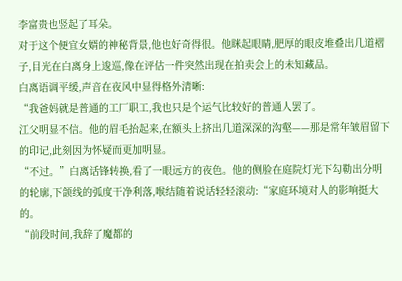李富贵也竖起了耳朵。
对于这个便宜女婿的神秘背景,他也好奇得很。他眯起眼睛,肥厚的眼皮堆叠出几道褶子,目光在白离身上逡巡,像在评估一件突然出现在拍卖会上的未知藏品。
白离语调平缓,声音在夜风中显得格外清晰:
“我爸妈就是普通的工厂职工,我也只是个运气比较好的普通人罢了。
江父明显不信。他的眉毛抬起来,在额头上挤出几道深深的沟壑——那是常年皱眉留下的印记,此刻因为怀疑而更加明显。
“不过。”白离话锋转换,看了一眼远方的夜色。他的侧脸在庭院灯光下勾勒出分明的轮廓,下颌线的弧度干净利落,喉结随着说话轻轻滚动:“家庭环境对人的影响挺大的。
“前段时间,我辞了魔都的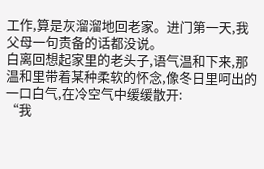工作,算是灰溜溜地回老家。进门第一天,我父母一句责备的话都没说。
白离回想起家里的老头子,语气温和下来,那温和里带着某种柔软的怀念,像冬日里呵出的一口白气,在冷空气中缓缓散开:
“我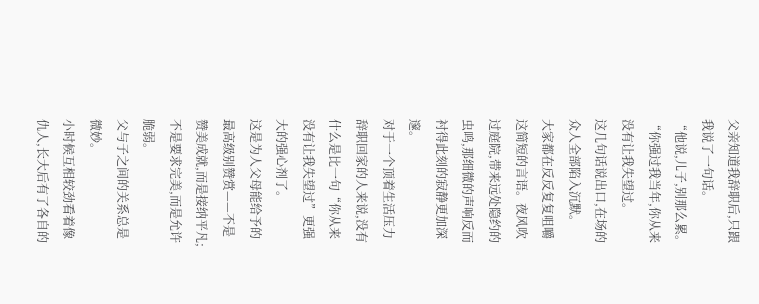父亲知道我辞职后,只跟我说了一句话。
“他说,儿子,别那么累。
“你强过我当年,你从来没有让我失望过。
这几句话说出口,在场的众人全部陷入沉默。
大家都在反反复复咀嚼这简短的言语。夜风吹过庭院,带来远处隐约的虫鸣,那细微的声响反而衬得此刻的寂静更加深邃。
对于一个顶着生活压力辞职回家的人来说,没有什么是比一句“你从来没有让我失望过”更强大的强心剂了。
这是为人父母能给予的最高级别赞赏——不是赞美成就,而是接纳平凡;不是要求完美,而是允许脆弱。
父与子之间的关系总是微妙。
小时候互相较劲看着像仇人,长大后有了各自的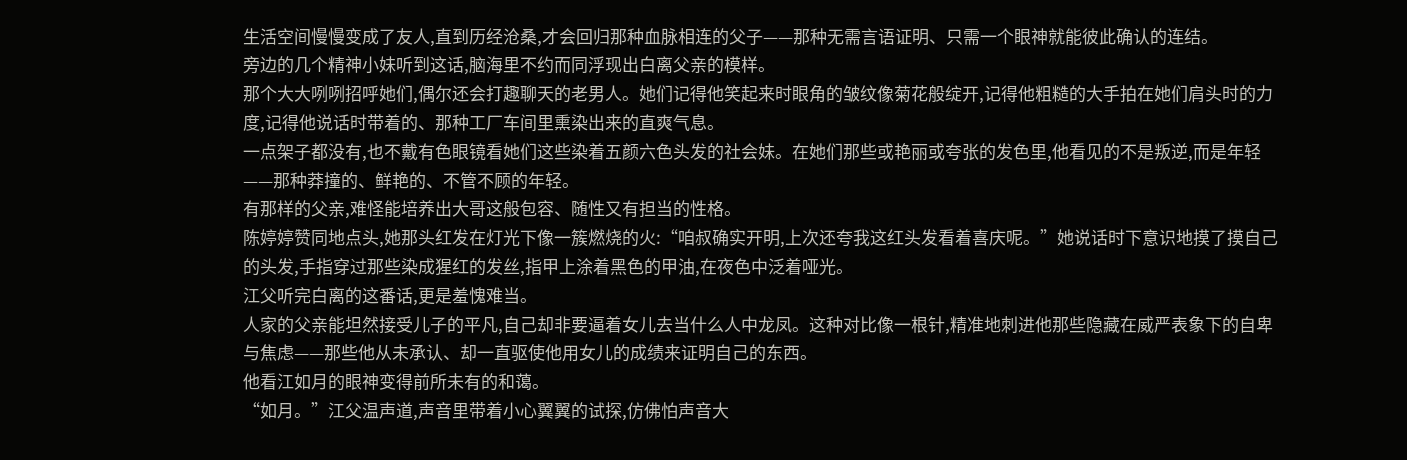生活空间慢慢变成了友人,直到历经沧桑,才会回归那种血脉相连的父子——那种无需言语证明、只需一个眼神就能彼此确认的连结。
旁边的几个精神小妹听到这话,脑海里不约而同浮现出白离父亲的模样。
那个大大咧咧招呼她们,偶尔还会打趣聊天的老男人。她们记得他笑起来时眼角的皱纹像菊花般绽开,记得他粗糙的大手拍在她们肩头时的力度,记得他说话时带着的、那种工厂车间里熏染出来的直爽气息。
一点架子都没有,也不戴有色眼镜看她们这些染着五颜六色头发的社会妹。在她们那些或艳丽或夸张的发色里,他看见的不是叛逆,而是年轻——那种莽撞的、鲜艳的、不管不顾的年轻。
有那样的父亲,难怪能培养出大哥这般包容、随性又有担当的性格。
陈婷婷赞同地点头,她那头红发在灯光下像一簇燃烧的火:“咱叔确实开明,上次还夸我这红头发看着喜庆呢。”她说话时下意识地摸了摸自己的头发,手指穿过那些染成猩红的发丝,指甲上涂着黑色的甲油,在夜色中泛着哑光。
江父听完白离的这番话,更是羞愧难当。
人家的父亲能坦然接受儿子的平凡,自己却非要逼着女儿去当什么人中龙凤。这种对比像一根针,精准地刺进他那些隐藏在威严表象下的自卑与焦虑——那些他从未承认、却一直驱使他用女儿的成绩来证明自己的东西。
他看江如月的眼神变得前所未有的和蔼。
“如月。”江父温声道,声音里带着小心翼翼的试探,仿佛怕声音大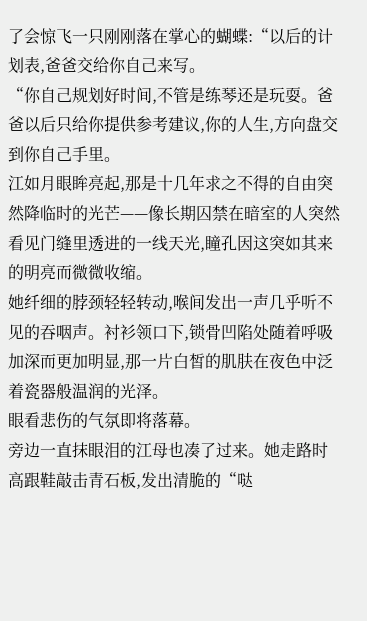了会惊飞一只刚刚落在掌心的蝴蝶:“以后的计划表,爸爸交给你自己来写。
“你自己规划好时间,不管是练琴还是玩耍。爸爸以后只给你提供参考建议,你的人生,方向盘交到你自己手里。
江如月眼眸亮起,那是十几年求之不得的自由突然降临时的光芒——像长期囚禁在暗室的人突然看见门缝里透进的一线天光,瞳孔因这突如其来的明亮而微微收缩。
她纤细的脖颈轻轻转动,喉间发出一声几乎听不见的吞咽声。衬衫领口下,锁骨凹陷处随着呼吸加深而更加明显,那一片白皙的肌肤在夜色中泛着瓷器般温润的光泽。
眼看悲伤的气氛即将落幕。
旁边一直抹眼泪的江母也凑了过来。她走路时高跟鞋敲击青石板,发出清脆的“哒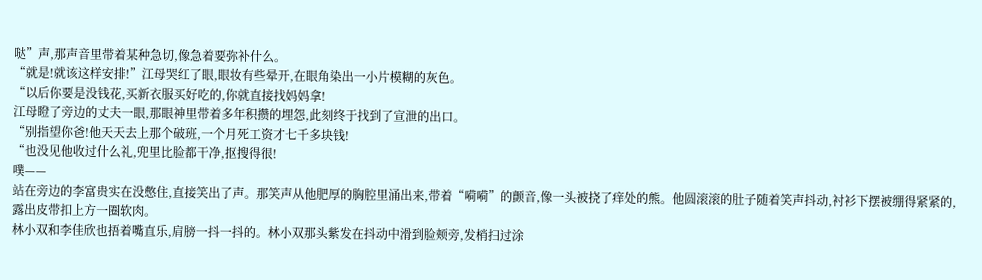哒”声,那声音里带着某种急切,像急着要弥补什么。
“就是!就该这样安排!”江母哭红了眼,眼妆有些晕开,在眼角染出一小片模糊的灰色。
“以后你要是没钱花,买新衣服买好吃的,你就直接找妈妈拿!
江母瞪了旁边的丈夫一眼,那眼神里带着多年积攒的埋怨,此刻终于找到了宣泄的出口。
“别指望你爸!他天天去上那个破班,一个月死工资才七千多块钱!
“也没见他收过什么礼,兜里比脸都干净,抠搜得很!
噗——
站在旁边的李富贵实在没憋住,直接笑出了声。那笑声从他肥厚的胸腔里涌出来,带着“嗬嗬”的颤音,像一头被挠了痒处的熊。他圆滚滚的肚子随着笑声抖动,衬衫下摆被绷得紧紧的,露出皮带扣上方一圈软肉。
林小双和李佳欣也捂着嘴直乐,肩膀一抖一抖的。林小双那头紫发在抖动中滑到脸颊旁,发梢扫过涂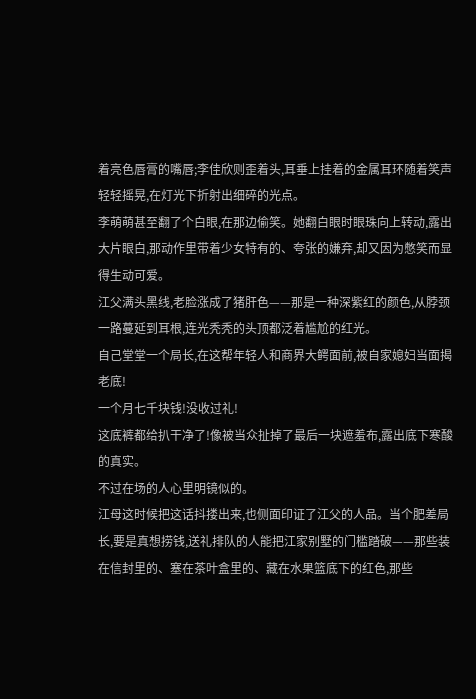着亮色唇膏的嘴唇;李佳欣则歪着头,耳垂上挂着的金属耳环随着笑声轻轻摇晃,在灯光下折射出细碎的光点。
李萌萌甚至翻了个白眼,在那边偷笑。她翻白眼时眼珠向上转动,露出大片眼白,那动作里带着少女特有的、夸张的嫌弃,却又因为憋笑而显得生动可爱。
江父满头黑线,老脸涨成了猪肝色——那是一种深紫红的颜色,从脖颈一路蔓延到耳根,连光秃秃的头顶都泛着尴尬的红光。
自己堂堂一个局长,在这帮年轻人和商界大鳄面前,被自家媳妇当面揭老底!
一个月七千块钱!没收过礼!
这底裤都给扒干净了!像被当众扯掉了最后一块遮羞布,露出底下寒酸的真实。
不过在场的人心里明镜似的。
江母这时候把这话抖搂出来,也侧面印证了江父的人品。当个肥差局长,要是真想捞钱,送礼排队的人能把江家别墅的门槛踏破——那些装在信封里的、塞在茶叶盒里的、藏在水果篮底下的红色,那些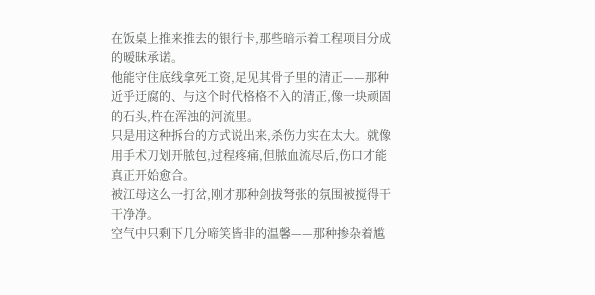在饭桌上推来推去的银行卡,那些暗示着工程项目分成的暧昧承诺。
他能守住底线拿死工资,足见其骨子里的清正——那种近乎迂腐的、与这个时代格格不入的清正,像一块顽固的石头,杵在浑浊的河流里。
只是用这种拆台的方式说出来,杀伤力实在太大。就像用手术刀划开脓包,过程疼痛,但脓血流尽后,伤口才能真正开始愈合。
被江母这么一打岔,刚才那种剑拔弩张的氛围被搅得干干净净。
空气中只剩下几分啼笑皆非的温馨——那种掺杂着尴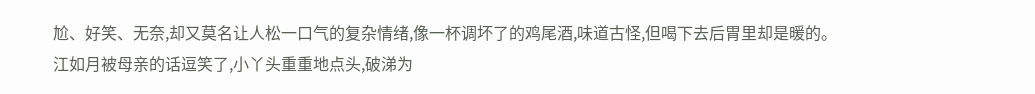尬、好笑、无奈,却又莫名让人松一口气的复杂情绪,像一杯调坏了的鸡尾酒,味道古怪,但喝下去后胃里却是暖的。
江如月被母亲的话逗笑了,小丫头重重地点头,破涕为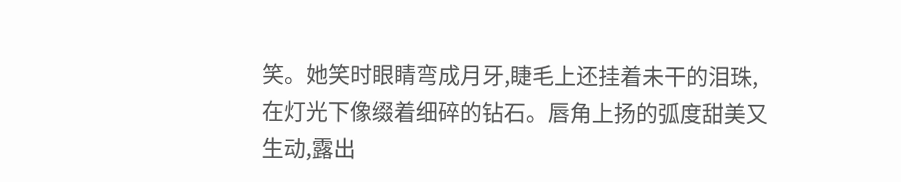笑。她笑时眼睛弯成月牙,睫毛上还挂着未干的泪珠,在灯光下像缀着细碎的钻石。唇角上扬的弧度甜美又生动,露出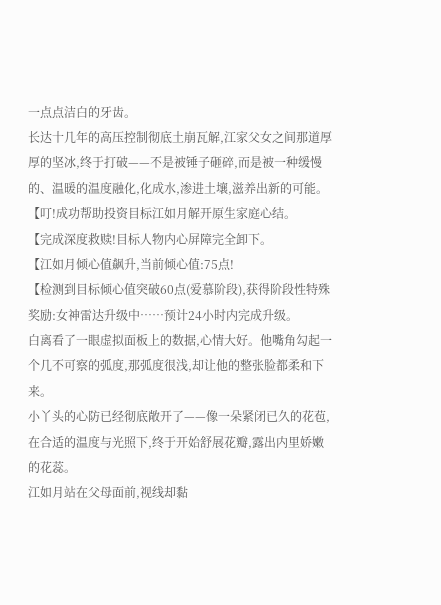一点点洁白的牙齿。
长达十几年的高压控制彻底土崩瓦解,江家父女之间那道厚厚的坚冰,终于打破——不是被锤子砸碎,而是被一种缓慢的、温暖的温度融化,化成水,渗进土壤,滋养出新的可能。
【叮!成功帮助投资目标江如月解开原生家庭心结。
【完成深度救赎!目标人物内心屏障完全卸下。
【江如月倾心值飙升,当前倾心值:75点!
【检测到目标倾心值突破60点(爱慕阶段),获得阶段性特殊奖励:女神雷达升级中……预计24小时内完成升级。
白离看了一眼虚拟面板上的数据,心情大好。他嘴角勾起一个几不可察的弧度,那弧度很浅,却让他的整张脸都柔和下来。
小丫头的心防已经彻底敞开了——像一朵紧闭已久的花苞,在合适的温度与光照下,终于开始舒展花瓣,露出内里娇嫩的花蕊。
江如月站在父母面前,视线却黏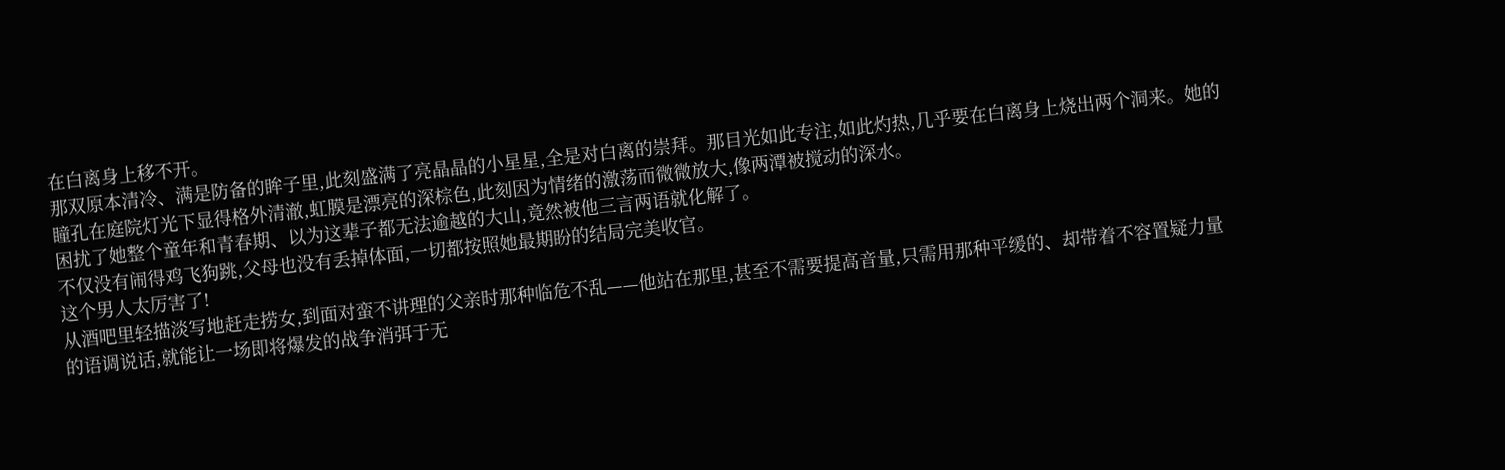在白离身上移不开。
那双原本清冷、满是防备的眸子里,此刻盛满了亮晶晶的小星星,全是对白离的崇拜。那目光如此专注,如此灼热,几乎要在白离身上烧出两个洞来。她的瞳孔在庭院灯光下显得格外清澈,虹膜是漂亮的深棕色,此刻因为情绪的激荡而微微放大,像两潭被搅动的深水。
困扰了她整个童年和青春期、以为这辈子都无法逾越的大山,竟然被他三言两语就化解了。
不仅没有闹得鸡飞狗跳,父母也没有丢掉体面,一切都按照她最期盼的结局完美收官。
这个男人太厉害了!
从酒吧里轻描淡写地赶走捞女,到面对蛮不讲理的父亲时那种临危不乱——他站在那里,甚至不需要提高音量,只需用那种平缓的、却带着不容置疑力量的语调说话,就能让一场即将爆发的战争消弭于无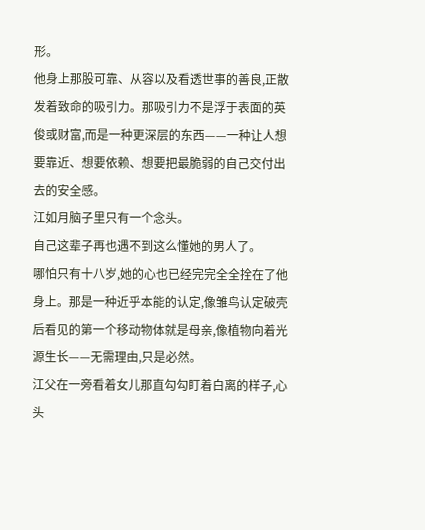形。
他身上那股可靠、从容以及看透世事的善良,正散发着致命的吸引力。那吸引力不是浮于表面的英俊或财富,而是一种更深层的东西——一种让人想要靠近、想要依赖、想要把最脆弱的自己交付出去的安全感。
江如月脑子里只有一个念头。
自己这辈子再也遇不到这么懂她的男人了。
哪怕只有十八岁,她的心也已经完完全全拴在了他身上。那是一种近乎本能的认定,像雏鸟认定破壳后看见的第一个移动物体就是母亲,像植物向着光源生长——无需理由,只是必然。
江父在一旁看着女儿那直勾勾盯着白离的样子,心头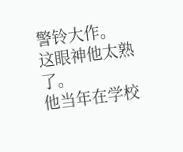警铃大作。
这眼神他太熟了。
他当年在学校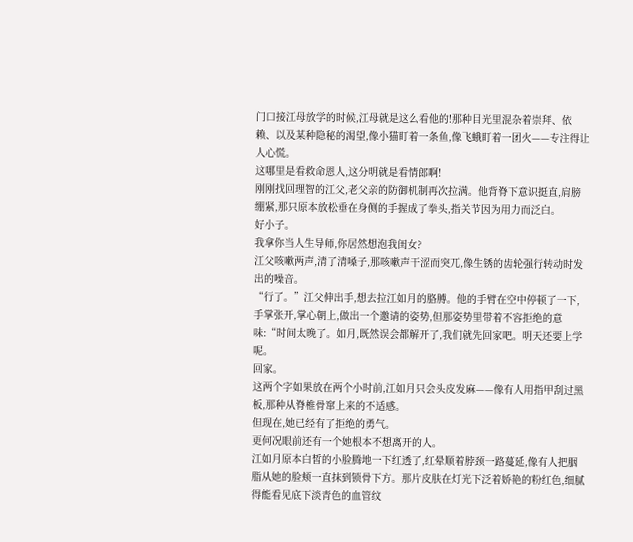门口接江母放学的时候,江母就是这么看他的!那种目光里混杂着崇拜、依赖、以及某种隐秘的渴望,像小猫盯着一条鱼,像飞蛾盯着一团火——专注得让人心慌。
这哪里是看救命恩人,这分明就是看情郎啊!
刚刚找回理智的江父,老父亲的防御机制再次拉满。他背脊下意识挺直,肩膀绷紧,那只原本放松垂在身侧的手握成了拳头,指关节因为用力而泛白。
好小子。
我拿你当人生导师,你居然想泡我闺女?
江父咳嗽两声,清了清嗓子,那咳嗽声干涩而突兀,像生锈的齿轮强行转动时发出的噪音。
“行了。”江父伸出手,想去拉江如月的胳膊。他的手臂在空中停顿了一下,手掌张开,掌心朝上,做出一个邀请的姿势,但那姿势里带着不容拒绝的意味:“时间太晚了。如月,既然误会都解开了,我们就先回家吧。明天还要上学呢。
回家。
这两个字如果放在两个小时前,江如月只会头皮发麻——像有人用指甲刮过黑板,那种从脊椎骨窜上来的不适感。
但现在,她已经有了拒绝的勇气。
更何况眼前还有一个她根本不想离开的人。
江如月原本白皙的小脸腾地一下红透了,红晕顺着脖颈一路蔓延,像有人把胭脂从她的脸颊一直抹到锁骨下方。那片皮肤在灯光下泛着娇艳的粉红色,细腻得能看见底下淡青色的血管纹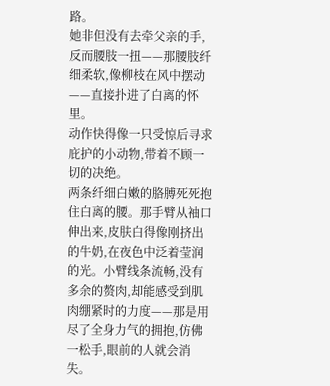路。
她非但没有去牵父亲的手,反而腰肢一扭——那腰肢纤细柔软,像柳枝在风中摆动——直接扑进了白离的怀里。
动作快得像一只受惊后寻求庇护的小动物,带着不顾一切的决绝。
两条纤细白嫩的胳膊死死抱住白离的腰。那手臂从袖口伸出来,皮肤白得像刚挤出的牛奶,在夜色中泛着莹润的光。小臂线条流畅,没有多余的赘肉,却能感受到肌肉绷紧时的力度——那是用尽了全身力气的拥抱,仿佛一松手,眼前的人就会消失。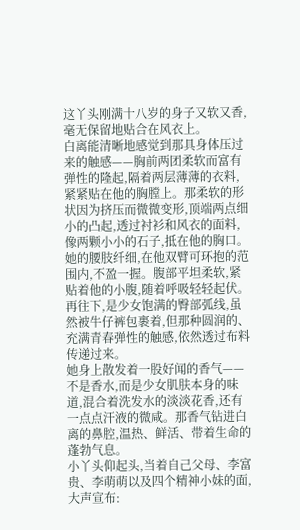这丫头刚满十八岁的身子又软又香,毫无保留地贴合在风衣上。
白离能清晰地感觉到那具身体压过来的触感——胸前两团柔软而富有弹性的隆起,隔着两层薄薄的衣料,紧紧贴在他的胸膛上。那柔软的形状因为挤压而微微变形,顶端两点细小的凸起,透过衬衫和风衣的面料,像两颗小小的石子,抵在他的胸口。
她的腰肢纤细,在他双臂可环抱的范围内,不盈一握。腹部平坦柔软,紧贴着他的小腹,随着呼吸轻轻起伏。再往下,是少女饱满的臀部弧线,虽然被牛仔裤包裹着,但那种圆润的、充满青春弹性的触感,依然透过布料传递过来。
她身上散发着一股好闻的香气——不是香水,而是少女肌肤本身的味道,混合着洗发水的淡淡花香,还有一点点汗液的微咸。那香气钻进白离的鼻腔,温热、鲜活、带着生命的蓬勃气息。
小丫头仰起头,当着自己父母、李富贵、李萌萌以及四个精神小妹的面,大声宣布: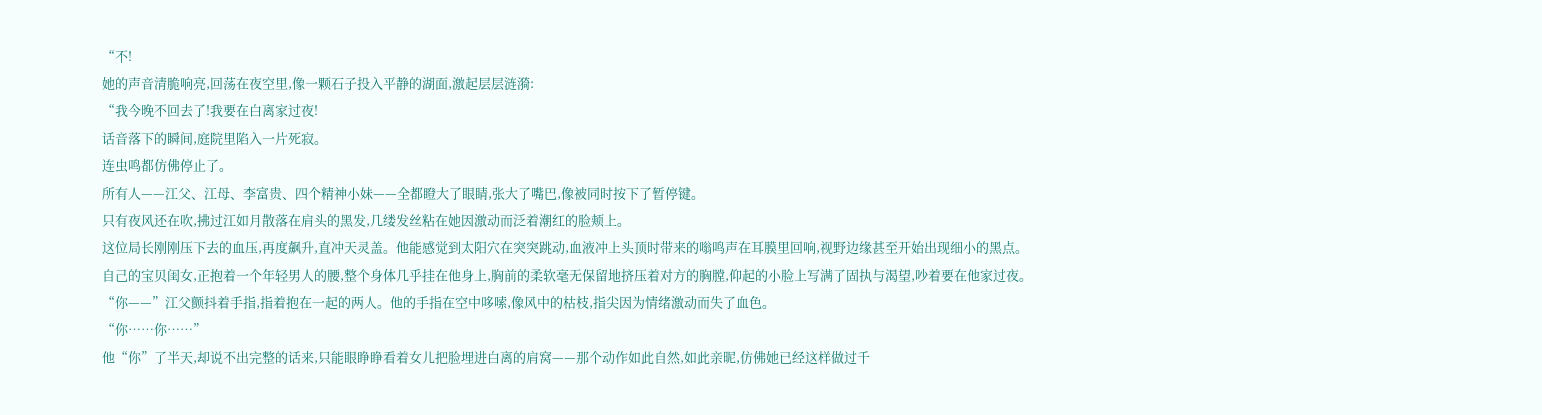“不!
她的声音清脆响亮,回荡在夜空里,像一颗石子投入平静的湖面,激起层层涟漪:
“我今晚不回去了!我要在白离家过夜!
话音落下的瞬间,庭院里陷入一片死寂。
连虫鸣都仿佛停止了。
所有人——江父、江母、李富贵、四个精神小妹——全都瞪大了眼睛,张大了嘴巴,像被同时按下了暂停键。
只有夜风还在吹,拂过江如月散落在肩头的黑发,几缕发丝粘在她因激动而泛着潮红的脸颊上。
这位局长刚刚压下去的血压,再度飙升,直冲天灵盖。他能感觉到太阳穴在突突跳动,血液冲上头顶时带来的嗡鸣声在耳膜里回响,视野边缘甚至开始出现细小的黑点。
自己的宝贝闺女,正抱着一个年轻男人的腰,整个身体几乎挂在他身上,胸前的柔软毫无保留地挤压着对方的胸膛,仰起的小脸上写满了固执与渴望,吵着要在他家过夜。
“你——”江父颤抖着手指,指着抱在一起的两人。他的手指在空中哆嗦,像风中的枯枝,指尖因为情绪激动而失了血色。
“你……你……”
他“你”了半天,却说不出完整的话来,只能眼睁睁看着女儿把脸埋进白离的肩窝——那个动作如此自然,如此亲昵,仿佛她已经这样做过千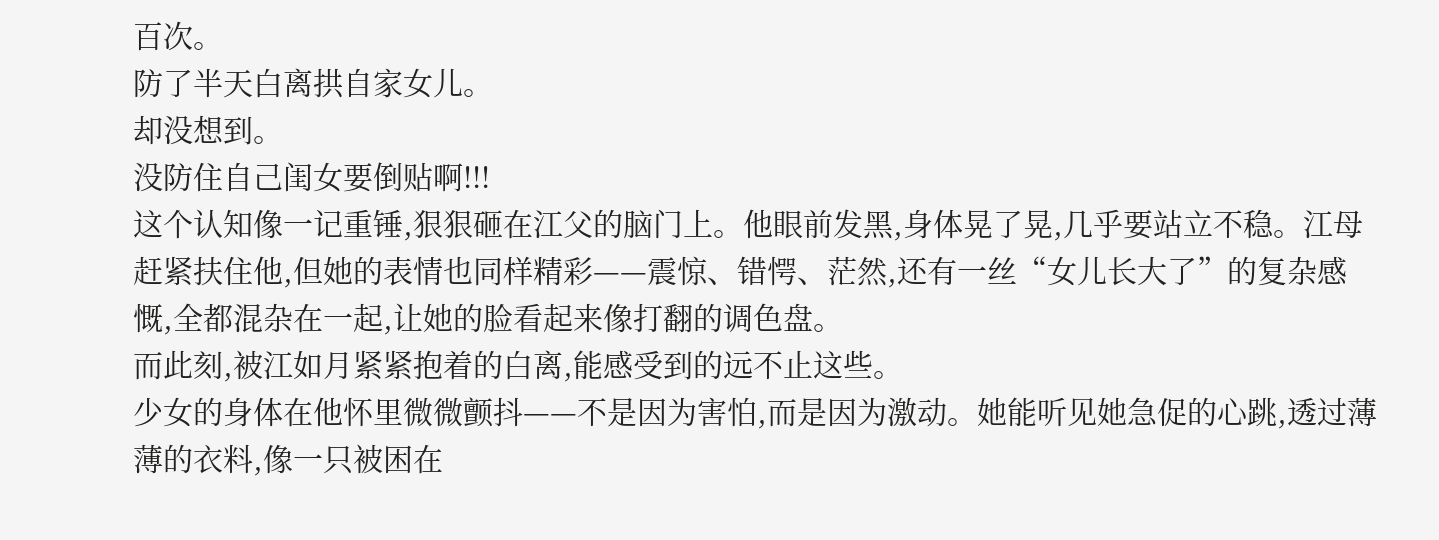百次。
防了半天白离拱自家女儿。
却没想到。
没防住自己闺女要倒贴啊!!!
这个认知像一记重锤,狠狠砸在江父的脑门上。他眼前发黑,身体晃了晃,几乎要站立不稳。江母赶紧扶住他,但她的表情也同样精彩——震惊、错愕、茫然,还有一丝“女儿长大了”的复杂感慨,全都混杂在一起,让她的脸看起来像打翻的调色盘。
而此刻,被江如月紧紧抱着的白离,能感受到的远不止这些。
少女的身体在他怀里微微颤抖——不是因为害怕,而是因为激动。她能听见她急促的心跳,透过薄薄的衣料,像一只被困在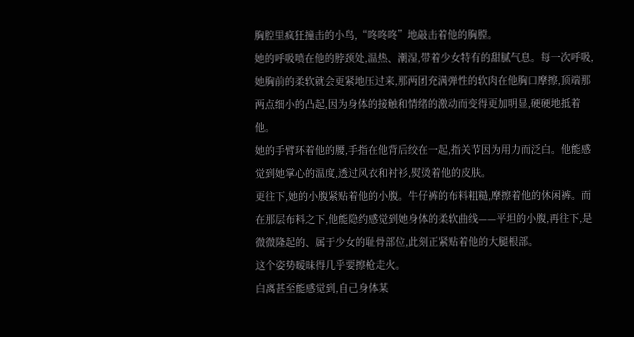胸腔里疯狂撞击的小鸟,“咚咚咚”地敲击着他的胸膛。
她的呼吸喷在他的脖颈处,温热、潮湿,带着少女特有的甜腻气息。每一次呼吸,她胸前的柔软就会更紧地压过来,那两团充满弹性的软肉在他胸口摩擦,顶端那两点细小的凸起,因为身体的接触和情绪的激动而变得更加明显,硬硬地抵着他。
她的手臂环着他的腰,手指在他背后绞在一起,指关节因为用力而泛白。他能感觉到她掌心的温度,透过风衣和衬衫,熨烫着他的皮肤。
更往下,她的小腹紧贴着他的小腹。牛仔裤的布料粗糙,摩擦着他的休闲裤。而在那层布料之下,他能隐约感觉到她身体的柔软曲线——平坦的小腹,再往下,是微微隆起的、属于少女的耻骨部位,此刻正紧贴着他的大腿根部。
这个姿势暧昧得几乎要擦枪走火。
白离甚至能感觉到,自己身体某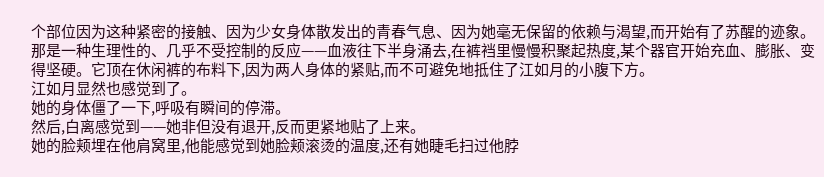个部位因为这种紧密的接触、因为少女身体散发出的青春气息、因为她毫无保留的依赖与渴望,而开始有了苏醒的迹象。
那是一种生理性的、几乎不受控制的反应——血液往下半身涌去,在裤裆里慢慢积聚起热度,某个器官开始充血、膨胀、变得坚硬。它顶在休闲裤的布料下,因为两人身体的紧贴,而不可避免地抵住了江如月的小腹下方。
江如月显然也感觉到了。
她的身体僵了一下,呼吸有瞬间的停滞。
然后,白离感觉到——她非但没有退开,反而更紧地贴了上来。
她的脸颊埋在他肩窝里,他能感觉到她脸颊滚烫的温度,还有她睫毛扫过他脖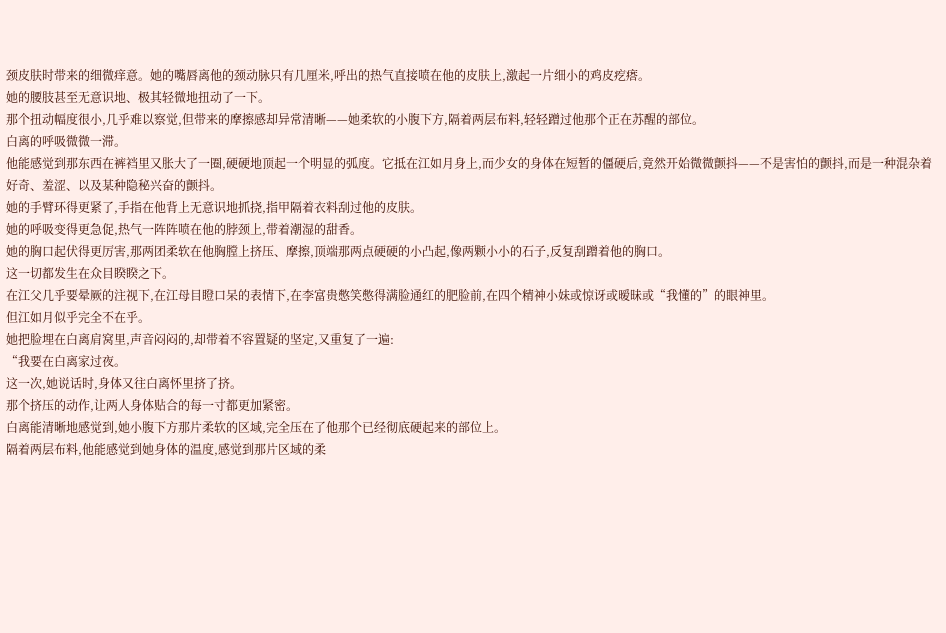颈皮肤时带来的细微痒意。她的嘴唇离他的颈动脉只有几厘米,呼出的热气直接喷在他的皮肤上,激起一片细小的鸡皮疙瘩。
她的腰肢甚至无意识地、极其轻微地扭动了一下。
那个扭动幅度很小,几乎难以察觉,但带来的摩擦感却异常清晰——她柔软的小腹下方,隔着两层布料,轻轻蹭过他那个正在苏醒的部位。
白离的呼吸微微一滞。
他能感觉到那东西在裤裆里又胀大了一圈,硬硬地顶起一个明显的弧度。它抵在江如月身上,而少女的身体在短暂的僵硬后,竟然开始微微颤抖——不是害怕的颤抖,而是一种混杂着好奇、羞涩、以及某种隐秘兴奋的颤抖。
她的手臂环得更紧了,手指在他背上无意识地抓挠,指甲隔着衣料刮过他的皮肤。
她的呼吸变得更急促,热气一阵阵喷在他的脖颈上,带着潮湿的甜香。
她的胸口起伏得更厉害,那两团柔软在他胸膛上挤压、摩擦,顶端那两点硬硬的小凸起,像两颗小小的石子,反复刮蹭着他的胸口。
这一切都发生在众目睽睽之下。
在江父几乎要晕厥的注视下,在江母目瞪口呆的表情下,在李富贵憋笑憋得满脸通红的肥脸前,在四个精神小妹或惊讶或暧昧或“我懂的”的眼神里。
但江如月似乎完全不在乎。
她把脸埋在白离肩窝里,声音闷闷的,却带着不容置疑的坚定,又重复了一遍:
“我要在白离家过夜。
这一次,她说话时,身体又往白离怀里挤了挤。
那个挤压的动作,让两人身体贴合的每一寸都更加紧密。
白离能清晰地感觉到,她小腹下方那片柔软的区域,完全压在了他那个已经彻底硬起来的部位上。
隔着两层布料,他能感觉到她身体的温度,感觉到那片区域的柔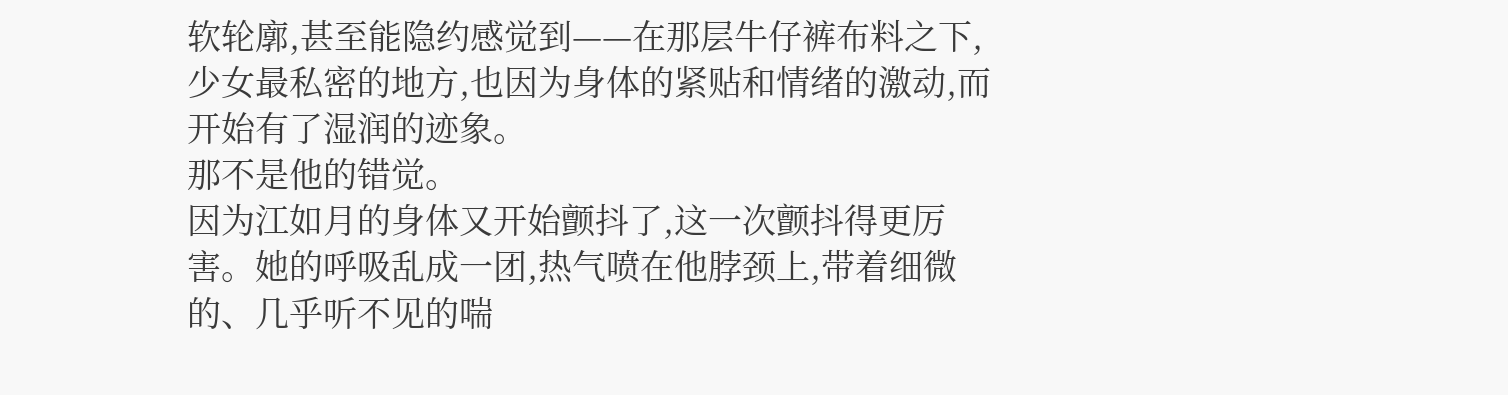软轮廓,甚至能隐约感觉到——在那层牛仔裤布料之下,少女最私密的地方,也因为身体的紧贴和情绪的激动,而开始有了湿润的迹象。
那不是他的错觉。
因为江如月的身体又开始颤抖了,这一次颤抖得更厉害。她的呼吸乱成一团,热气喷在他脖颈上,带着细微的、几乎听不见的喘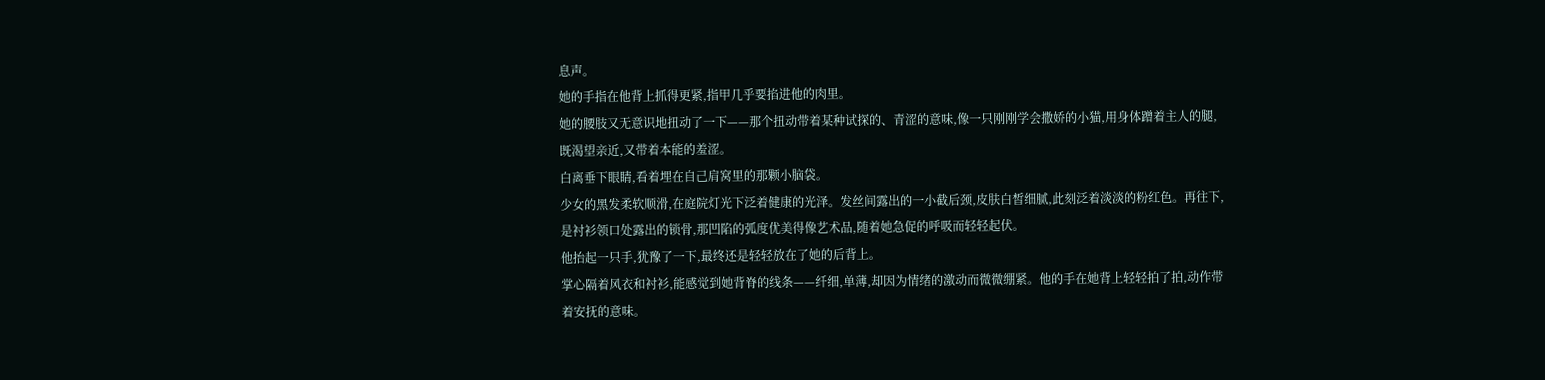息声。
她的手指在他背上抓得更紧,指甲几乎要掐进他的肉里。
她的腰肢又无意识地扭动了一下——那个扭动带着某种试探的、青涩的意味,像一只刚刚学会撒娇的小猫,用身体蹭着主人的腿,既渴望亲近,又带着本能的羞涩。
白离垂下眼睛,看着埋在自己肩窝里的那颗小脑袋。
少女的黑发柔软顺滑,在庭院灯光下泛着健康的光泽。发丝间露出的一小截后颈,皮肤白皙细腻,此刻泛着淡淡的粉红色。再往下,是衬衫领口处露出的锁骨,那凹陷的弧度优美得像艺术品,随着她急促的呼吸而轻轻起伏。
他抬起一只手,犹豫了一下,最终还是轻轻放在了她的后背上。
掌心隔着风衣和衬衫,能感觉到她背脊的线条——纤细,单薄,却因为情绪的激动而微微绷紧。他的手在她背上轻轻拍了拍,动作带着安抚的意味。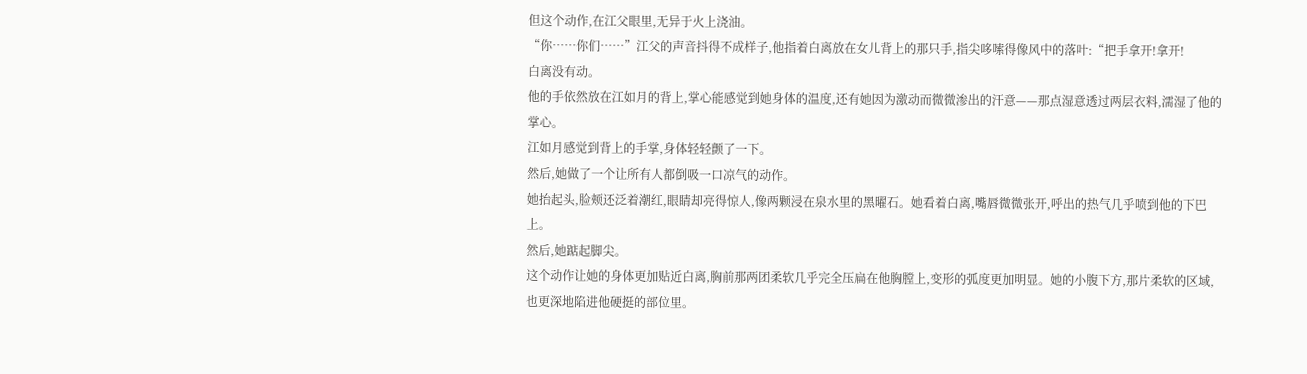但这个动作,在江父眼里,无异于火上浇油。
“你……你们……”江父的声音抖得不成样子,他指着白离放在女儿背上的那只手,指尖哆嗦得像风中的落叶:“把手拿开!拿开!
白离没有动。
他的手依然放在江如月的背上,掌心能感觉到她身体的温度,还有她因为激动而微微渗出的汗意——那点湿意透过两层衣料,濡湿了他的掌心。
江如月感觉到背上的手掌,身体轻轻颤了一下。
然后,她做了一个让所有人都倒吸一口凉气的动作。
她抬起头,脸颊还泛着潮红,眼睛却亮得惊人,像两颗浸在泉水里的黑曜石。她看着白离,嘴唇微微张开,呼出的热气几乎喷到他的下巴上。
然后,她踮起脚尖。
这个动作让她的身体更加贴近白离,胸前那两团柔软几乎完全压扁在他胸膛上,变形的弧度更加明显。她的小腹下方,那片柔软的区域,也更深地陷进他硬挺的部位里。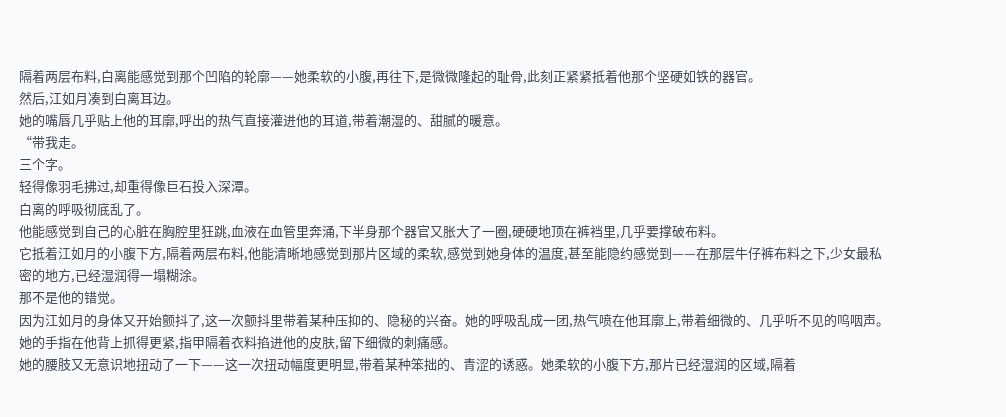隔着两层布料,白离能感觉到那个凹陷的轮廓——她柔软的小腹,再往下,是微微隆起的耻骨,此刻正紧紧抵着他那个坚硬如铁的器官。
然后,江如月凑到白离耳边。
她的嘴唇几乎贴上他的耳廓,呼出的热气直接灌进他的耳道,带着潮湿的、甜腻的暖意。
“带我走。
三个字。
轻得像羽毛拂过,却重得像巨石投入深潭。
白离的呼吸彻底乱了。
他能感觉到自己的心脏在胸腔里狂跳,血液在血管里奔涌,下半身那个器官又胀大了一圈,硬硬地顶在裤裆里,几乎要撑破布料。
它抵着江如月的小腹下方,隔着两层布料,他能清晰地感觉到那片区域的柔软,感觉到她身体的温度,甚至能隐约感觉到——在那层牛仔裤布料之下,少女最私密的地方,已经湿润得一塌糊涂。
那不是他的错觉。
因为江如月的身体又开始颤抖了,这一次颤抖里带着某种压抑的、隐秘的兴奋。她的呼吸乱成一团,热气喷在他耳廓上,带着细微的、几乎听不见的呜咽声。
她的手指在他背上抓得更紧,指甲隔着衣料掐进他的皮肤,留下细微的刺痛感。
她的腰肢又无意识地扭动了一下——这一次扭动幅度更明显,带着某种笨拙的、青涩的诱惑。她柔软的小腹下方,那片已经湿润的区域,隔着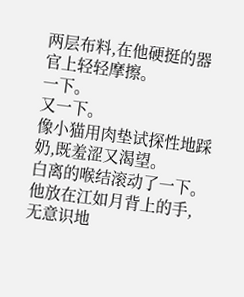两层布料,在他硬挺的器官上轻轻摩擦。
一下。
又一下。
像小猫用肉垫试探性地踩奶,既羞涩又渴望。
白离的喉结滚动了一下。
他放在江如月背上的手,无意识地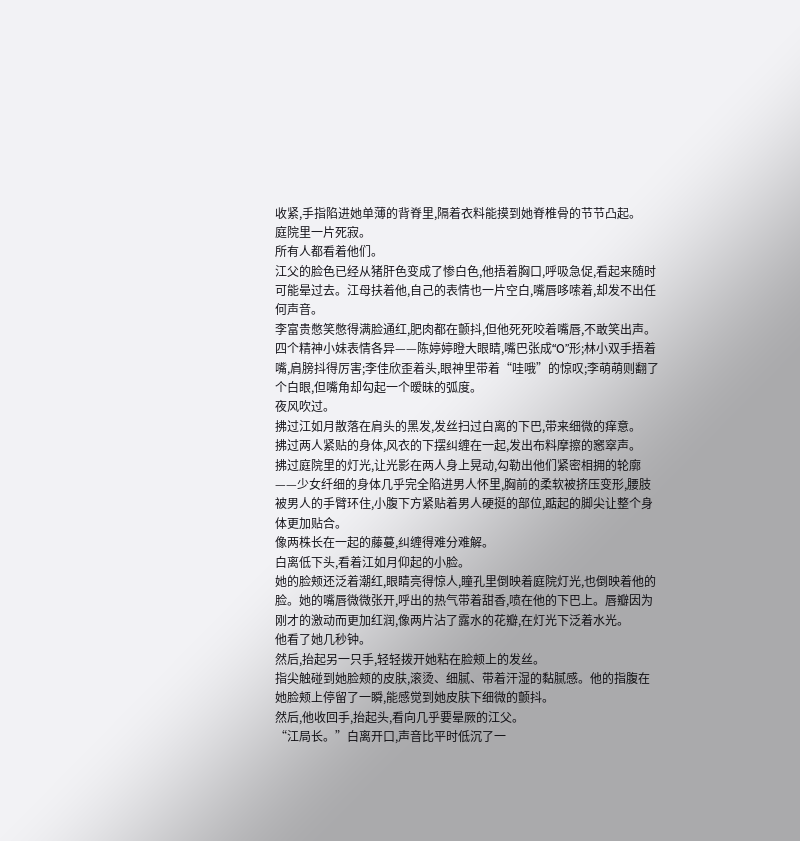收紧,手指陷进她单薄的背脊里,隔着衣料能摸到她脊椎骨的节节凸起。
庭院里一片死寂。
所有人都看着他们。
江父的脸色已经从猪肝色变成了惨白色,他捂着胸口,呼吸急促,看起来随时可能晕过去。江母扶着他,自己的表情也一片空白,嘴唇哆嗦着,却发不出任何声音。
李富贵憋笑憋得满脸通红,肥肉都在颤抖,但他死死咬着嘴唇,不敢笑出声。
四个精神小妹表情各异——陈婷婷瞪大眼睛,嘴巴张成“O”形;林小双手捂着嘴,肩膀抖得厉害;李佳欣歪着头,眼神里带着“哇哦”的惊叹;李萌萌则翻了个白眼,但嘴角却勾起一个暧昧的弧度。
夜风吹过。
拂过江如月散落在肩头的黑发,发丝扫过白离的下巴,带来细微的痒意。
拂过两人紧贴的身体,风衣的下摆纠缠在一起,发出布料摩擦的窸窣声。
拂过庭院里的灯光,让光影在两人身上晃动,勾勒出他们紧密相拥的轮廓——少女纤细的身体几乎完全陷进男人怀里,胸前的柔软被挤压变形,腰肢被男人的手臂环住,小腹下方紧贴着男人硬挺的部位,踮起的脚尖让整个身体更加贴合。
像两株长在一起的藤蔓,纠缠得难分难解。
白离低下头,看着江如月仰起的小脸。
她的脸颊还泛着潮红,眼睛亮得惊人,瞳孔里倒映着庭院灯光,也倒映着他的脸。她的嘴唇微微张开,呼出的热气带着甜香,喷在他的下巴上。唇瓣因为刚才的激动而更加红润,像两片沾了露水的花瓣,在灯光下泛着水光。
他看了她几秒钟。
然后,抬起另一只手,轻轻拨开她粘在脸颊上的发丝。
指尖触碰到她脸颊的皮肤,滚烫、细腻、带着汗湿的黏腻感。他的指腹在她脸颊上停留了一瞬,能感觉到她皮肤下细微的颤抖。
然后,他收回手,抬起头,看向几乎要晕厥的江父。
“江局长。”白离开口,声音比平时低沉了一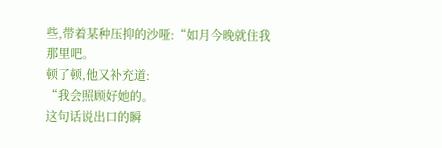些,带着某种压抑的沙哑:“如月今晚就住我那里吧。
顿了顿,他又补充道:
“我会照顾好她的。
这句话说出口的瞬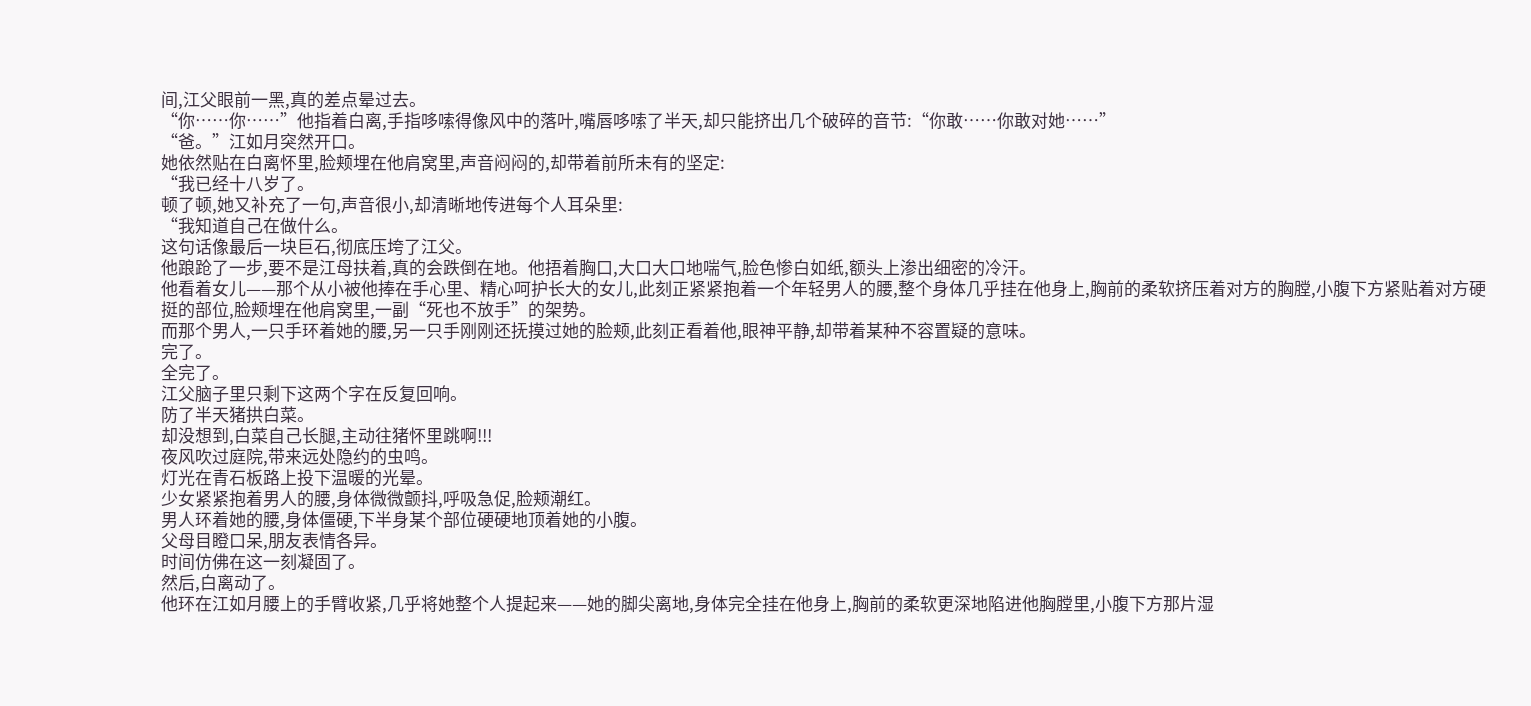间,江父眼前一黑,真的差点晕过去。
“你……你……”他指着白离,手指哆嗦得像风中的落叶,嘴唇哆嗦了半天,却只能挤出几个破碎的音节:“你敢……你敢对她……”
“爸。”江如月突然开口。
她依然贴在白离怀里,脸颊埋在他肩窝里,声音闷闷的,却带着前所未有的坚定:
“我已经十八岁了。
顿了顿,她又补充了一句,声音很小,却清晰地传进每个人耳朵里:
“我知道自己在做什么。
这句话像最后一块巨石,彻底压垮了江父。
他踉跄了一步,要不是江母扶着,真的会跌倒在地。他捂着胸口,大口大口地喘气,脸色惨白如纸,额头上渗出细密的冷汗。
他看着女儿——那个从小被他捧在手心里、精心呵护长大的女儿,此刻正紧紧抱着一个年轻男人的腰,整个身体几乎挂在他身上,胸前的柔软挤压着对方的胸膛,小腹下方紧贴着对方硬挺的部位,脸颊埋在他肩窝里,一副“死也不放手”的架势。
而那个男人,一只手环着她的腰,另一只手刚刚还抚摸过她的脸颊,此刻正看着他,眼神平静,却带着某种不容置疑的意味。
完了。
全完了。
江父脑子里只剩下这两个字在反复回响。
防了半天猪拱白菜。
却没想到,白菜自己长腿,主动往猪怀里跳啊!!!
夜风吹过庭院,带来远处隐约的虫鸣。
灯光在青石板路上投下温暖的光晕。
少女紧紧抱着男人的腰,身体微微颤抖,呼吸急促,脸颊潮红。
男人环着她的腰,身体僵硬,下半身某个部位硬硬地顶着她的小腹。
父母目瞪口呆,朋友表情各异。
时间仿佛在这一刻凝固了。
然后,白离动了。
他环在江如月腰上的手臂收紧,几乎将她整个人提起来——她的脚尖离地,身体完全挂在他身上,胸前的柔软更深地陷进他胸膛里,小腹下方那片湿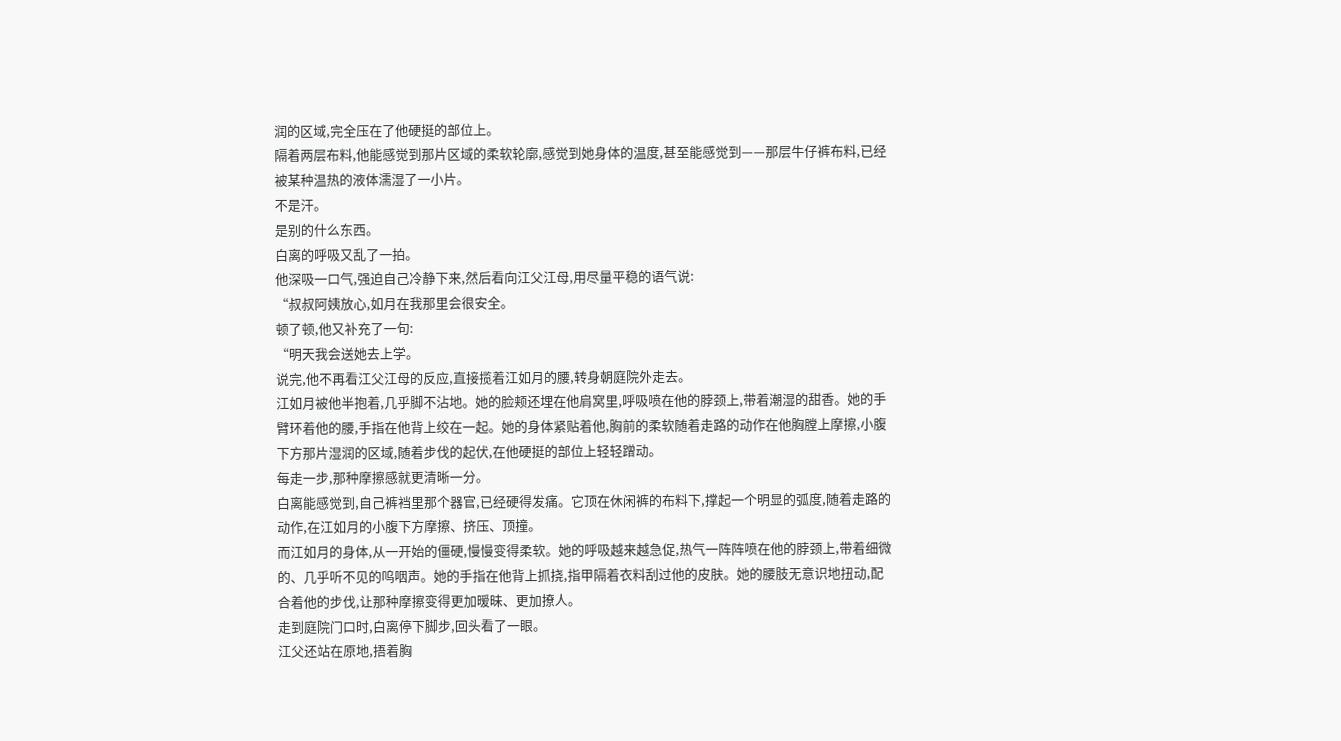润的区域,完全压在了他硬挺的部位上。
隔着两层布料,他能感觉到那片区域的柔软轮廓,感觉到她身体的温度,甚至能感觉到——那层牛仔裤布料,已经被某种温热的液体濡湿了一小片。
不是汗。
是别的什么东西。
白离的呼吸又乱了一拍。
他深吸一口气,强迫自己冷静下来,然后看向江父江母,用尽量平稳的语气说:
“叔叔阿姨放心,如月在我那里会很安全。
顿了顿,他又补充了一句:
“明天我会送她去上学。
说完,他不再看江父江母的反应,直接揽着江如月的腰,转身朝庭院外走去。
江如月被他半抱着,几乎脚不沾地。她的脸颊还埋在他肩窝里,呼吸喷在他的脖颈上,带着潮湿的甜香。她的手臂环着他的腰,手指在他背上绞在一起。她的身体紧贴着他,胸前的柔软随着走路的动作在他胸膛上摩擦,小腹下方那片湿润的区域,随着步伐的起伏,在他硬挺的部位上轻轻蹭动。
每走一步,那种摩擦感就更清晰一分。
白离能感觉到,自己裤裆里那个器官,已经硬得发痛。它顶在休闲裤的布料下,撑起一个明显的弧度,随着走路的动作,在江如月的小腹下方摩擦、挤压、顶撞。
而江如月的身体,从一开始的僵硬,慢慢变得柔软。她的呼吸越来越急促,热气一阵阵喷在他的脖颈上,带着细微的、几乎听不见的呜咽声。她的手指在他背上抓挠,指甲隔着衣料刮过他的皮肤。她的腰肢无意识地扭动,配合着他的步伐,让那种摩擦变得更加暧昧、更加撩人。
走到庭院门口时,白离停下脚步,回头看了一眼。
江父还站在原地,捂着胸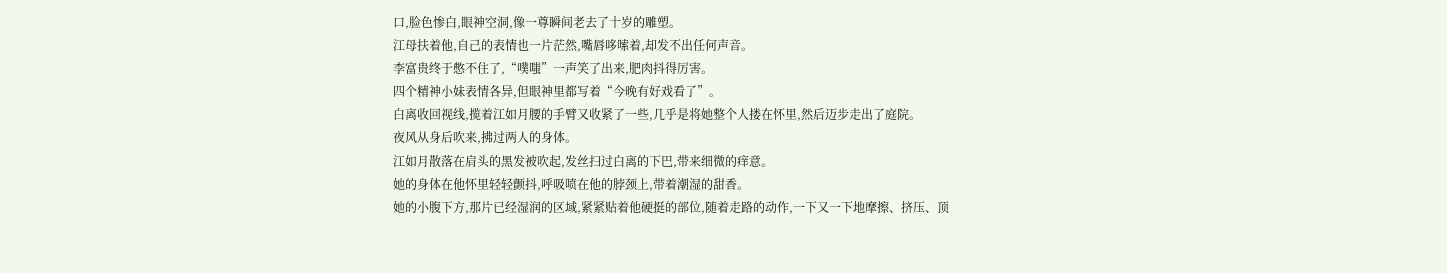口,脸色惨白,眼神空洞,像一尊瞬间老去了十岁的雕塑。
江母扶着他,自己的表情也一片茫然,嘴唇哆嗦着,却发不出任何声音。
李富贵终于憋不住了,“噗嗤”一声笑了出来,肥肉抖得厉害。
四个精神小妹表情各异,但眼神里都写着“今晚有好戏看了”。
白离收回视线,揽着江如月腰的手臂又收紧了一些,几乎是将她整个人搂在怀里,然后迈步走出了庭院。
夜风从身后吹来,拂过两人的身体。
江如月散落在肩头的黑发被吹起,发丝扫过白离的下巴,带来细微的痒意。
她的身体在他怀里轻轻颤抖,呼吸喷在他的脖颈上,带着潮湿的甜香。
她的小腹下方,那片已经湿润的区域,紧紧贴着他硬挺的部位,随着走路的动作,一下又一下地摩擦、挤压、顶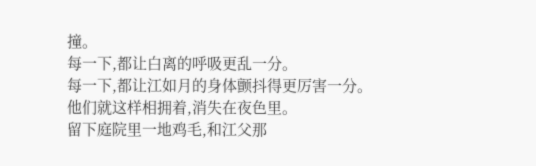撞。
每一下,都让白离的呼吸更乱一分。
每一下,都让江如月的身体颤抖得更厉害一分。
他们就这样相拥着,消失在夜色里。
留下庭院里一地鸡毛,和江父那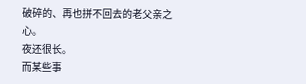破碎的、再也拼不回去的老父亲之心。
夜还很长。
而某些事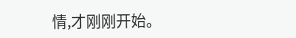情,才刚刚开始。